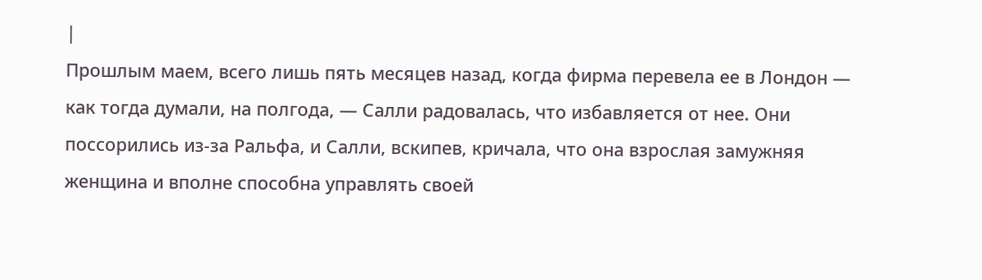|
Прошлым маем, всего лишь пять месяцев назад, когда фирма перевела ее в Лондон — как тогда думали, на полгода, — Салли радовалась, что избавляется от нее. Они поссорились из-за Ральфа, и Салли, вскипев, кричала, что она взрослая замужняя женщина и вполне способна управлять своей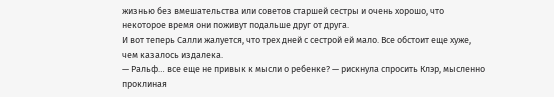жизнью без вмешательства или советов старшей сестры и очень хорошо, что некоторое время они поживут подальше друг от друга.
И вот теперь Салли жалуется, что трех дней с сестрой ей мало. Все обстоит еще хуже, чем казалось издалека.
— Ральф… все еще не привык к мысли о ребенке? — рискнула спросить Клэр, мысленно проклиная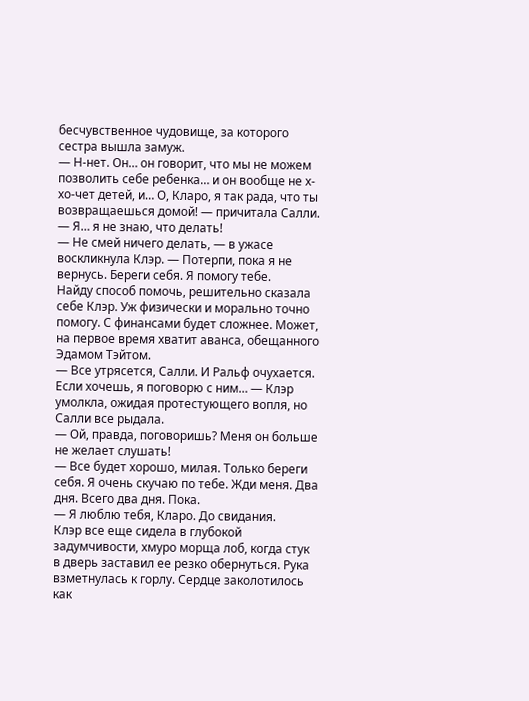бесчувственное чудовище, за которого сестра вышла замуж.
— Н-нет. Он… он говорит, что мы не можем позволить себе ребенка… и он вообще не х-хо-чет детей, и… О, Кларо, я так рада, что ты возвращаешься домой! — причитала Салли. — Я… я не знаю, что делать!
— Не смей ничего делать, — в ужасе воскликнула Клэр. — Потерпи, пока я не вернусь. Береги себя. Я помогу тебе.
Найду способ помочь, решительно сказала себе Клэр. Уж физически и морально точно помогу. С финансами будет сложнее. Может, на первое время хватит аванса, обещанного Эдамом Тэйтом.
— Все утрясется, Салли. И Ральф очухается. Если хочешь, я поговорю с ним… — Клэр умолкла, ожидая протестующего вопля, но Салли все рыдала.
— Ой, правда, поговоришь? Меня он больше не желает слушать!
— Все будет хорошо, милая. Только береги себя. Я очень скучаю по тебе. Жди меня. Два дня. Всего два дня. Пока.
— Я люблю тебя, Кларо. До свидания.
Клэр все еще сидела в глубокой задумчивости, хмуро морща лоб, когда стук в дверь заставил ее резко обернуться. Рука взметнулась к горлу. Сердце заколотилось как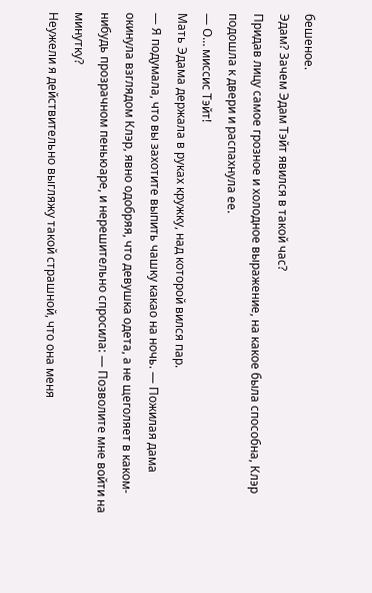бешеное.
Эдам? Зачем Эдам Тэйт явился в такой час?
Придав лицу самое грозное и холодное выражение, на какое была способна, Клэр подошла к двери и распахнула ее.
— О… миссис Тэйт!
Мать Эдама держала в руках кружку, над которой вился пар.
— Я подумала, что вы захотите выпить чашку какао на ночь. — Пожилая дама окинула взглядом Клэр, явно одобряя, что девушка одета, а не щеголяет в каком-нибудь прозрачном пеньюаре, и нерешительно спросила: — Позволите мне войти на минутку?
Неужели я действительно выгляжу такой страшной, что она меня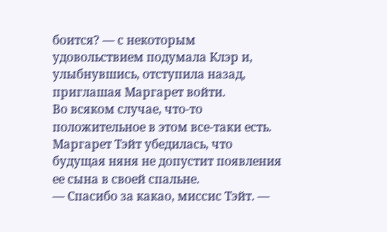боится? — с некоторым удовольствием подумала Клэр и, улыбнувшись, отступила назад, приглашая Маргарет войти.
Во всяком случае, что-то положительное в этом все-таки есть. Маргарет Тэйт убедилась, что будущая няня не допустит появления ее сына в своей спальне.
— Спасибо за какао, миссис Тэйт. —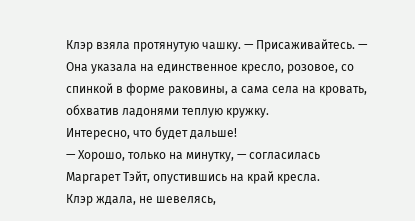Клэр взяла протянутую чашку. — Присаживайтесь. — Она указала на единственное кресло, розовое, со спинкой в форме раковины, а сама села на кровать, обхватив ладонями теплую кружку.
Интересно, что будет дальше!
— Хорошо, только на минутку, — согласилась Маргарет Тэйт, опустившись на край кресла.
Клэр ждала, не шевелясь,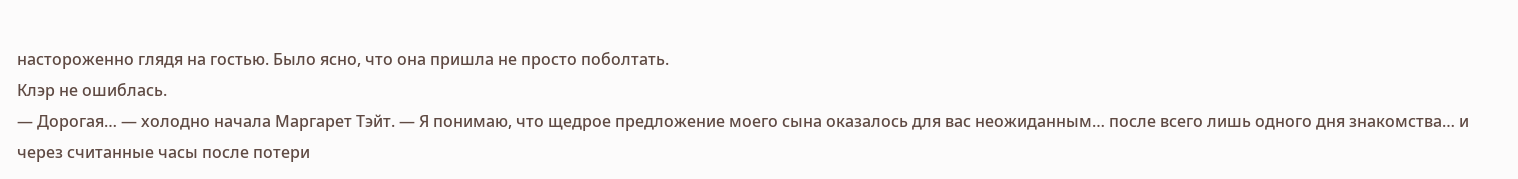настороженно глядя на гостью. Было ясно, что она пришла не просто поболтать.
Клэр не ошиблась.
— Дорогая… — холодно начала Маргарет Тэйт. — Я понимаю, что щедрое предложение моего сына оказалось для вас неожиданным… после всего лишь одного дня знакомства… и через считанные часы после потери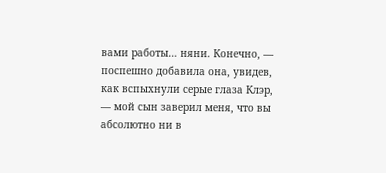вами работы… няни. Конечно, — поспешно добавила она, увидев, как вспыхнули серые глаза Клэр, — мой сын заверил меня, что вы абсолютно ни в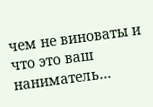чем не виноваты и что это ваш наниматель…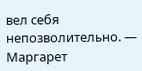вел себя непозволительно. — Маргарет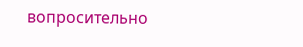вопросительно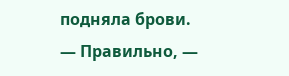подняла брови.
— Правильно, —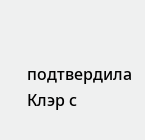подтвердила Клэр с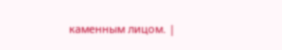каменным лицом. |